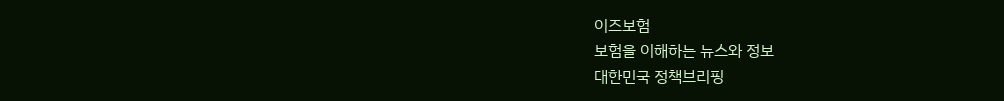이즈보험
보험을 이해하는 뉴스와 정보
대한민국 정책브리핑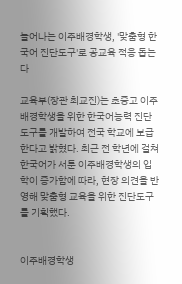늘어나는 이주배경학생, '맞춤형 한국어 진단도구'로 공교육 적응 돕는다

교육부(장관 최교진)는 초중고 이주배경학생을 위한 한국어능력 진단도구를 개발하여 전국 학교에 보급한다고 밝혔다. 최근 전 학년에 걸쳐 한국어가 서툰 이주배경학생의 입학이 증가함에 따라, 현장 의견을 반영해 맞춤형 교육을 위한 진단도구를 기획했다.


이주배경학생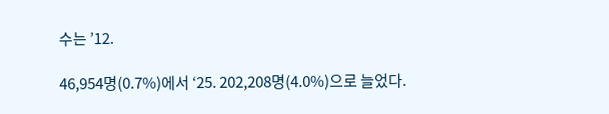수는 ’12.

46,954명(0.7%)에서 ‘25. 202,208명(4.0%)으로 늘었다.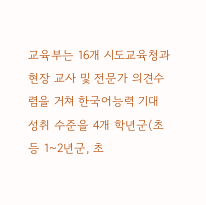교육부는 16개 시도교육청과 현장 교사 및 전문가 의견수렴을 거쳐 한국어능력 기대 성취 수준을 4개 학년군(초등 1~2년군, 초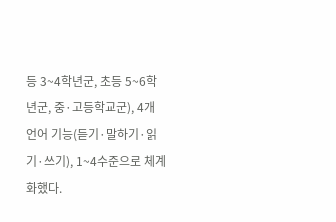등 3~4학년군, 초등 5~6학년군, 중·고등학교군), 4개 언어 기능(듣기·말하기·읽기·쓰기), 1~4수준으로 체계화했다.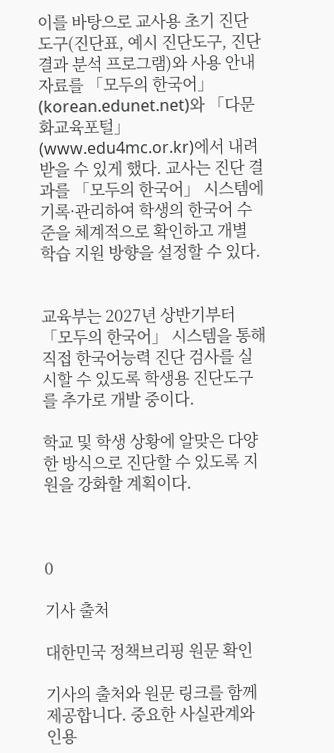이를 바탕으로 교사용 초기 진단도구(진단표, 예시 진단도구, 진단결과 분석 프로그램)와 사용 안내 자료를 「모두의 한국어」(korean.edunet.net)와 「다문화교육포털」(www.edu4mc.or.kr)에서 내려받을 수 있게 했다. 교사는 진단 결과를 「모두의 한국어」 시스템에 기록·관리하여 학생의 한국어 수준을 체계적으로 확인하고 개별 학습 지원 방향을 설정할 수 있다.


교육부는 2027년 상반기부터 「모두의 한국어」 시스템을 통해 직접 한국어능력 진단 검사를 실시할 수 있도록 학생용 진단도구를 추가로 개발 중이다.

학교 및 학생 상황에 알맞은 다양한 방식으로 진단할 수 있도록 지원을 강화할 계획이다.



0

기사 출처

대한민국 정책브리핑 원문 확인

기사의 출처와 원문 링크를 함께 제공합니다. 중요한 사실관계와 인용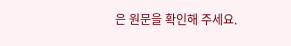은 원문을 확인해 주세요.